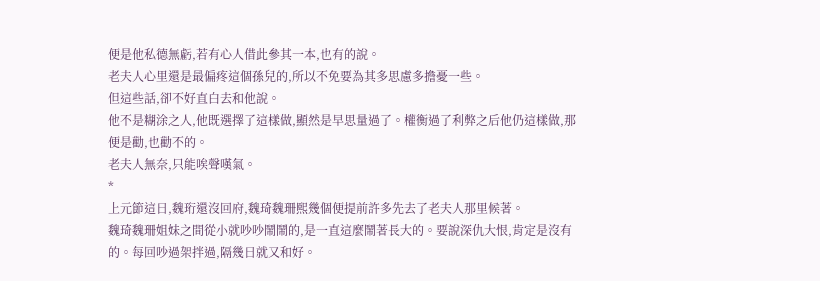便是他私德無虧,若有心人借此參其一本,也有的說。
老夫人心里還是最偏疼這個孫兒的,所以不免要為其多思慮多擔憂一些。
但這些話,卻不好直白去和他說。
他不是糊涂之人,他既選擇了這樣做,顯然是早思量過了。權衡過了利弊之后他仍這樣做,那便是勸,也勸不的。
老夫人無奈,只能唉聲嘆氣。
*
上元節這日,魏珩還沒回府,魏琦魏珊熙幾個便提前許多先去了老夫人那里候著。
魏琦魏珊姐妹之間從小就吵吵鬧鬧的,是一直這麼鬧著長大的。要說深仇大恨,肯定是沒有的。每回吵過架拌過,隔幾日就又和好。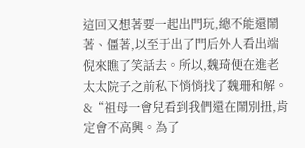這回又想著要一起出門玩,總不能還鬧著、僵著,以至于出了門后外人看出端倪來瞧了笑話去。所以,魏琦便在進老太太院子之前私下悄悄找了魏珊和解。
&“祖母一會兒看到我們還在鬧別扭,肯定會不高興。為了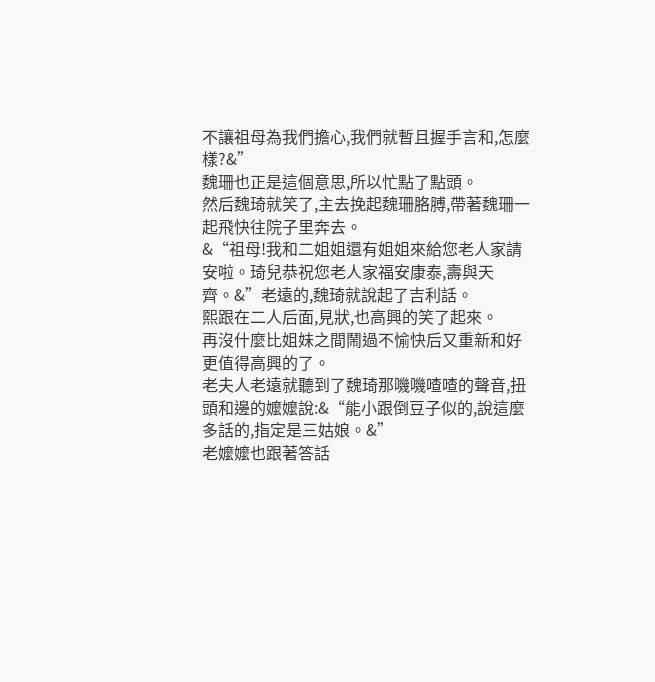不讓祖母為我們擔心,我們就暫且握手言和,怎麼樣?&”
魏珊也正是這個意思,所以忙點了點頭。
然后魏琦就笑了,主去挽起魏珊胳膊,帶著魏珊一起飛快往院子里奔去。
&“祖母!我和二姐姐還有姐姐來給您老人家請安啦。琦兒恭祝您老人家福安康泰,壽與天齊。&”老遠的,魏琦就說起了吉利話。
熙跟在二人后面,見狀,也高興的笑了起來。
再沒什麼比姐妹之間鬧過不愉快后又重新和好更值得高興的了。
老夫人老遠就聽到了魏琦那嘰嘰喳喳的聲音,扭頭和邊的嬤嬤說:&“能小跟倒豆子似的,說這麼多話的,指定是三姑娘。&”
老嬤嬤也跟著答話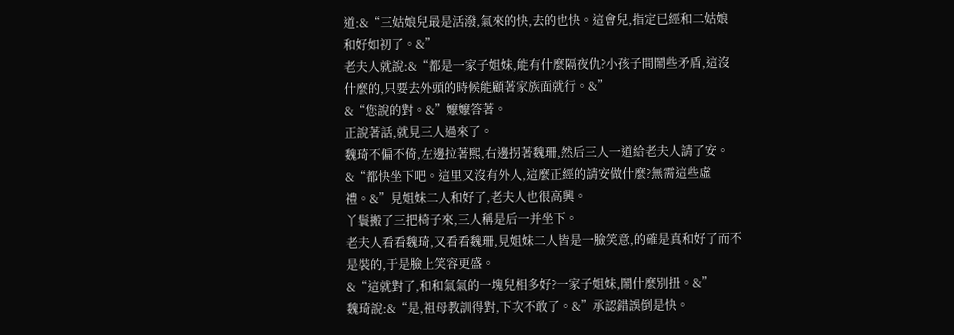道:&“三姑娘兒最是活潑,氣來的快,去的也快。這會兒,指定已經和二姑娘和好如初了。&”
老夫人就說:&“都是一家子姐妹,能有什麼隔夜仇?小孩子間鬧些矛盾,這沒什麼的,只要去外頭的時候能顧著家族面就行。&”
&“您說的對。&”嬤嬤答著。
正說著話,就見三人過來了。
魏琦不偏不倚,左邊拉著熙,右邊拐著魏珊,然后三人一道給老夫人請了安。
&“都快坐下吧。這里又沒有外人,這麼正經的請安做什麼?無需這些虛禮。&”見姐妹二人和好了,老夫人也很高興。
丫鬟搬了三把椅子來,三人稱是后一并坐下。
老夫人看看魏琦,又看看魏珊,見姐妹二人皆是一臉笑意,的確是真和好了而不是裝的,于是臉上笑容更盛。
&“這就對了,和和氣氣的一塊兒相多好?一家子姐妹,鬧什麼別扭。&”
魏琦說:&“是,祖母教訓得對,下次不敢了。&”承認錯誤倒是快。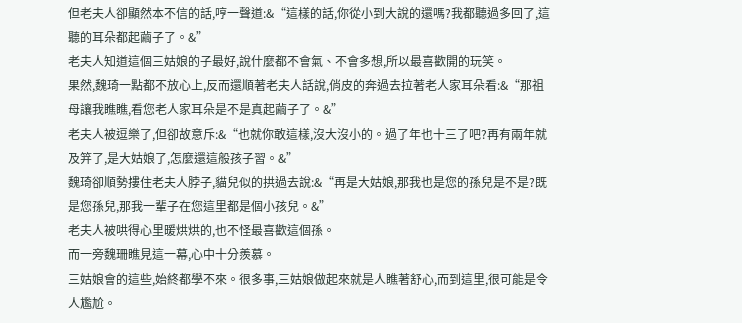但老夫人卻顯然本不信的話,哼一聲道:&“這樣的話,你從小到大說的還嗎?我都聽過多回了,這聽的耳朵都起繭子了。&”
老夫人知道這個三姑娘的子最好,說什麼都不會氣、不會多想,所以最喜歡開的玩笑。
果然,魏琦一點都不放心上,反而還順著老夫人話說,俏皮的奔過去拉著老人家耳朵看:&“那祖母讓我瞧瞧,看您老人家耳朵是不是真起繭子了。&”
老夫人被逗樂了,但卻故意斥:&“也就你敢這樣,沒大沒小的。過了年也十三了吧?再有兩年就及笄了,是大姑娘了,怎麼還這般孩子習。&”
魏琦卻順勢摟住老夫人脖子,貓兒似的拱過去說:&“再是大姑娘,那我也是您的孫兒是不是?既是您孫兒,那我一輩子在您這里都是個小孩兒。&”
老夫人被哄得心里暖烘烘的,也不怪最喜歡這個孫。
而一旁魏珊瞧見這一幕,心中十分羨慕。
三姑娘會的這些,始終都學不來。很多事,三姑娘做起來就是人瞧著舒心,而到這里,很可能是令人尷尬。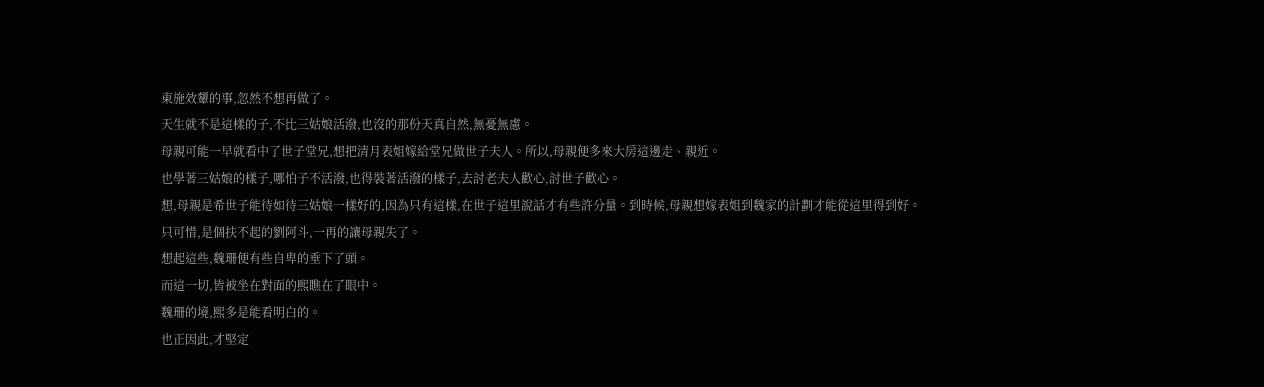東施效顰的事,忽然不想再做了。
天生就不是這樣的子,不比三姑娘活潑,也沒的那份天真自然,無憂無慮。
母親可能一早就看中了世子堂兄,想把清月表姐嫁給堂兄做世子夫人。所以,母親便多來大房這邊走、親近。
也學著三姑娘的樣子,哪怕子不活潑,也得裝著活潑的樣子,去討老夫人歡心,討世子歡心。
想,母親是希世子能待如待三姑娘一樣好的,因為只有這樣,在世子這里說話才有些許分量。到時候,母親想嫁表姐到魏家的計劃才能從這里得到好。
只可惜,是個扶不起的劉阿斗,一再的讓母親失了。
想起這些,魏珊便有些自卑的垂下了頭。
而這一切,皆被坐在對面的熙瞧在了眼中。
魏珊的境,熙多是能看明白的。
也正因此,才堅定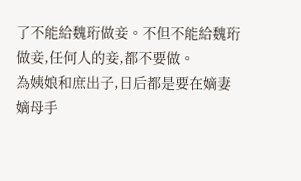了不能給魏珩做妾。不但不能給魏珩做妾,任何人的妾,都不要做。
為姨娘和庶出子,日后都是要在嫡妻嫡母手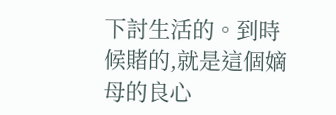下討生活的。到時候賭的,就是這個嫡母的良心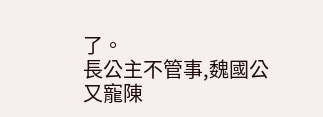了。
長公主不管事,魏國公又寵陳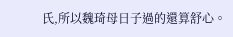氏,所以魏琦母日子過的還算舒心。